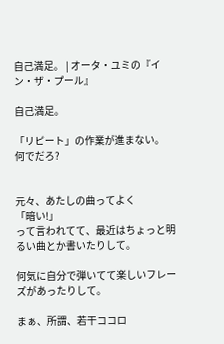自己満足。 | オータ・ユミの『イン・ザ・プール』

自己満足。

「リピート」の作業が進まない。
何でだろ?


元々、あたしの曲ってよく
「暗い!」
って言われてて、最近はちょっと明るい曲とか書いたりして。

何気に自分で弾いてて楽しいフレーズがあったりして。

まぁ、所謂、若干ココロ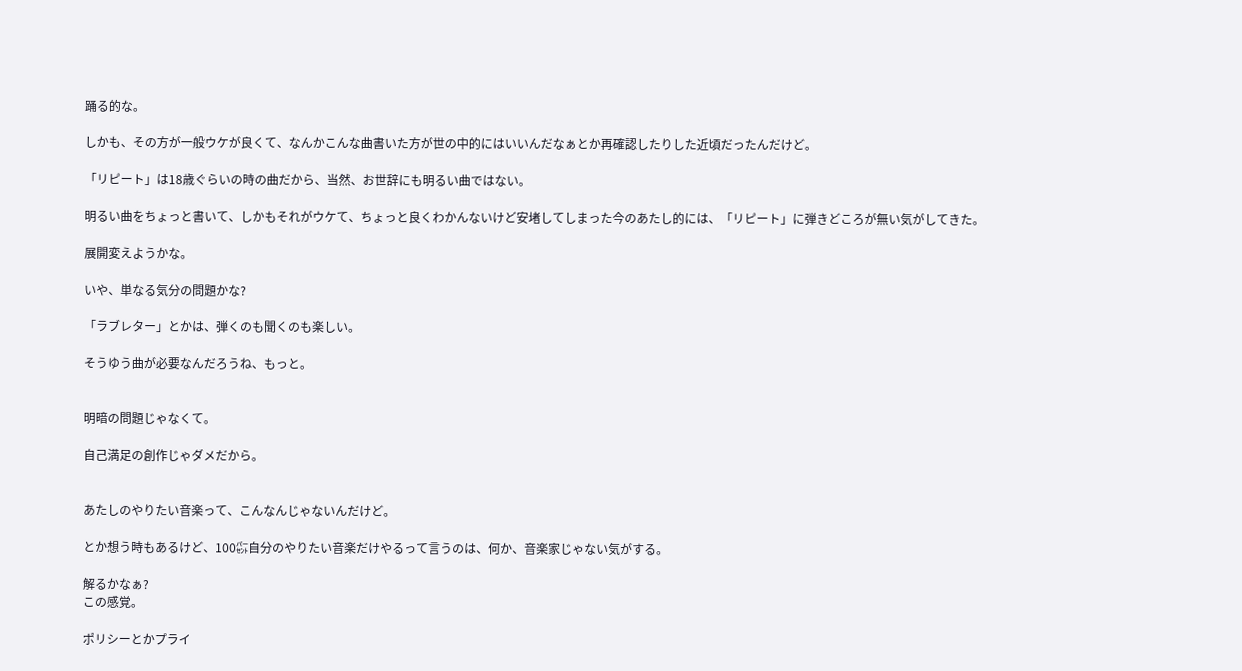踊る的な。

しかも、その方が一般ウケが良くて、なんかこんな曲書いた方が世の中的にはいいんだなぁとか再確認したりした近頃だったんだけど。

「リピート」は18歳ぐらいの時の曲だから、当然、お世辞にも明るい曲ではない。

明るい曲をちょっと書いて、しかもそれがウケて、ちょっと良くわかんないけど安堵してしまった今のあたし的には、「リピート」に弾きどころが無い気がしてきた。

展開変えようかな。

いや、単なる気分の問題かな?

「ラブレター」とかは、弾くのも聞くのも楽しい。

そうゆう曲が必要なんだろうね、もっと。


明暗の問題じゃなくて。

自己満足の創作じゃダメだから。


あたしのやりたい音楽って、こんなんじゃないんだけど。

とか想う時もあるけど、100㌫自分のやりたい音楽だけやるって言うのは、何か、音楽家じゃない気がする。

解るかなぁ?
この感覚。

ポリシーとかプライ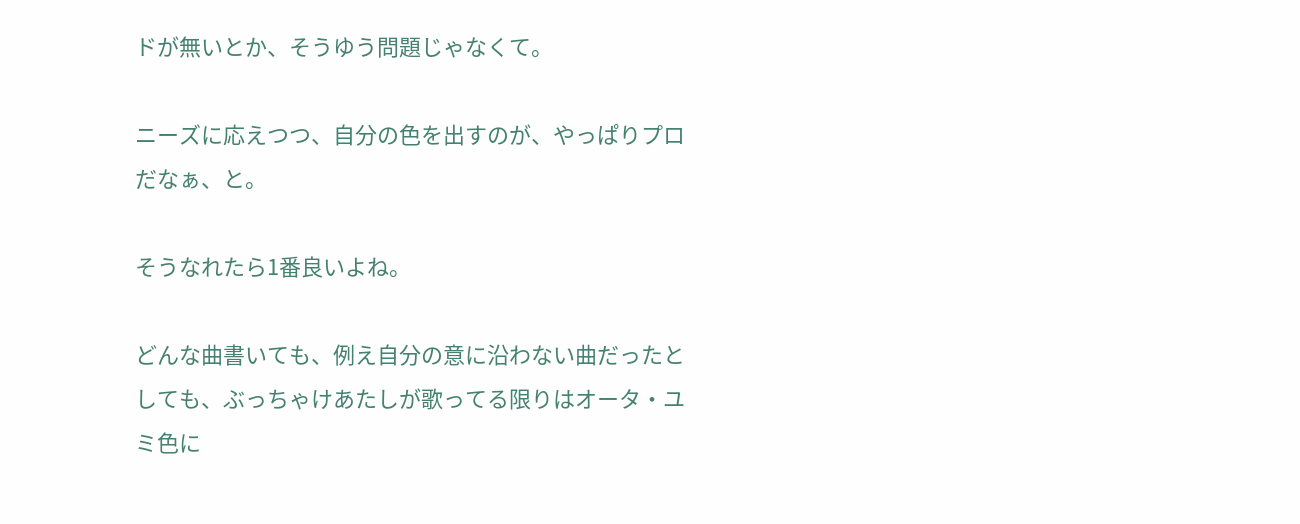ドが無いとか、そうゆう問題じゃなくて。

ニーズに応えつつ、自分の色を出すのが、やっぱりプロだなぁ、と。

そうなれたら1番良いよね。

どんな曲書いても、例え自分の意に沿わない曲だったとしても、ぶっちゃけあたしが歌ってる限りはオータ・ユミ色に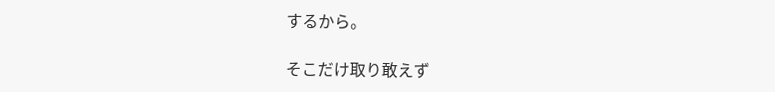するから。

そこだけ取り敢えず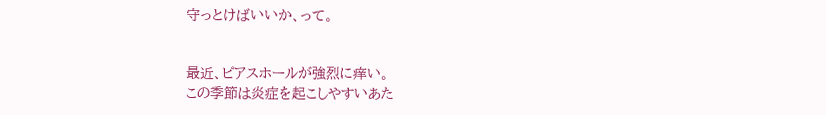守っとけばいいか、って。


最近、ピアスホールが強烈に痒い。
この季節は炎症を起こしやすいあた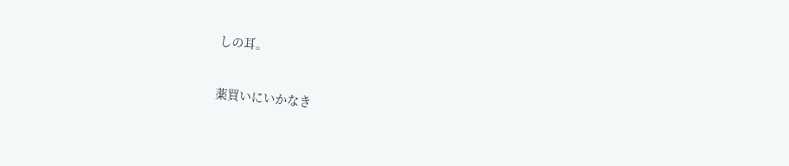しの耳。

薬買いにいかなき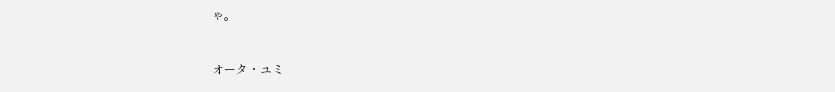ゃ。


オータ・ユミ